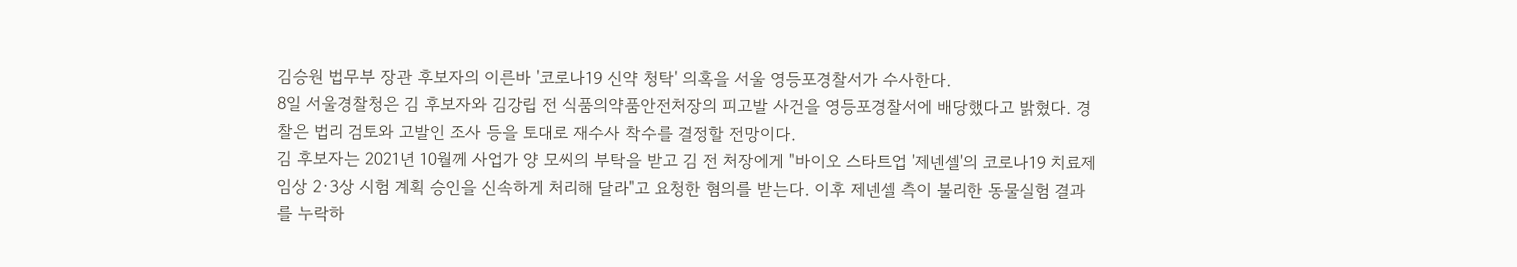김승원 법무부 장관 후보자의 이른바 '코로나19 신약 청탁' 의혹을 서울 영등포경찰서가 수사한다.
8일 서울경찰청은 김 후보자와 김강립 전 식품의약품안전처장의 피고발 사건을 영등포경찰서에 배당했다고 밝혔다. 경찰은 법리 검토와 고발인 조사 등을 토대로 재수사 착수를 결정할 전망이다.
김 후보자는 2021년 10월께 사업가 양 모씨의 부탁을 받고 김 전 처장에게 "바이오 스타트업 '제넨셀'의 코로나19 치료제 임상 2·3상 시험 계획 승인을 신속하게 처리해 달라"고 요청한 혐의를 받는다. 이후 제넨셀 측이 불리한 동물실험 결과를 누락하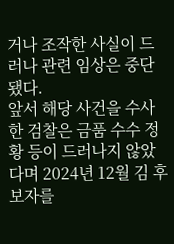거나 조작한 사실이 드러나 관련 임상은 중단됐다.
앞서 해당 사건을 수사한 검찰은 금품 수수 정황 등이 드러나지 않았다며 2024년 12월 김 후보자를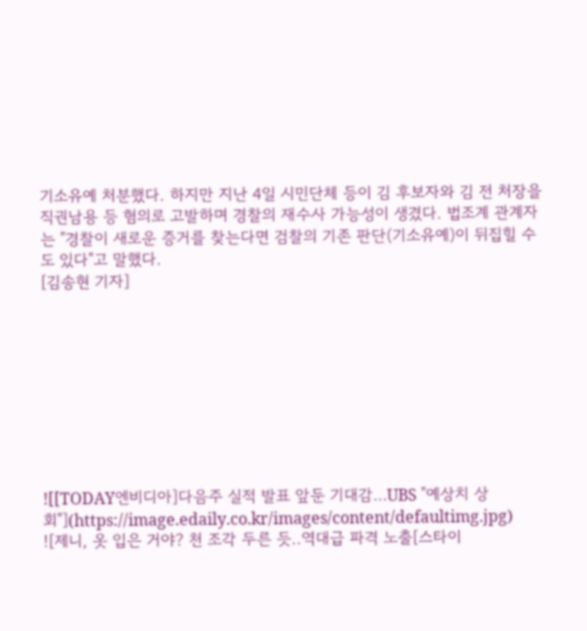기소유예 처분했다. 하지만 지난 4일 시민단체 등이 김 후보자와 김 전 처장을 직권남용 등 혐의로 고발하며 경찰의 재수사 가능성이 생겼다. 법조계 관계자는 "경찰이 새로운 증거를 찾는다면 검찰의 기존 판단(기소유예)이 뒤집힐 수도 있다"고 말했다.
[김송현 기자]









![[TODAY엔비디아]다음주 실적 발표 앞둔 기대감…UBS "예상치 상회"](https://image.edaily.co.kr/images/content/defaultimg.jpg)
![제니, 옷 입은 거야? 천 조각 두른 듯..역대급 파격 노출[스타이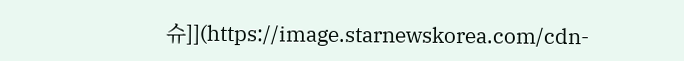슈]](https://image.starnewskorea.com/cdn-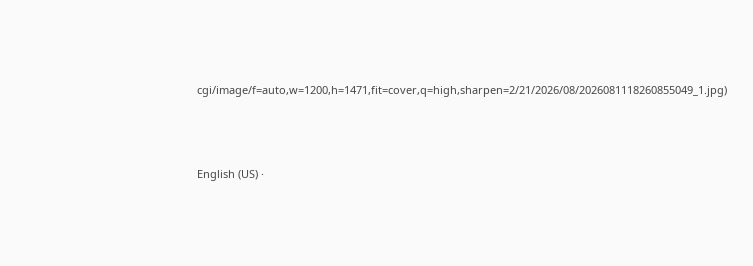cgi/image/f=auto,w=1200,h=1471,fit=cover,q=high,sharpen=2/21/2026/08/2026081118260855049_1.jpg)





English (US) ·